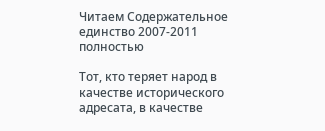Читаем Содержательное единство 2007-2011 полностью

Тот, кто теряет народ в качестве исторического адресата, в качестве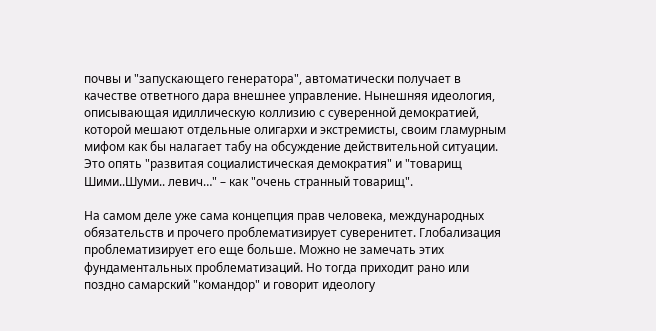почвы и "запускающего генератора", автоматически получает в качестве ответного дара внешнее управление. Нынешняя идеология, описывающая идиллическую коллизию с суверенной демократией, которой мешают отдельные олигархи и экстремисты, своим гламурным мифом как бы налагает табу на обсуждение действительной ситуации. Это опять "развитая социалистическая демократия" и "товарищ Шими..Шуми.. левич…" – как "очень странный товарищ".

На самом деле уже сама концепция прав человека, международных обязательств и прочего проблематизирует суверенитет. Глобализация проблематизирует его еще больше. Можно не замечать этих фундаментальных проблематизаций. Но тогда приходит рано или поздно самарский "командор" и говорит идеологу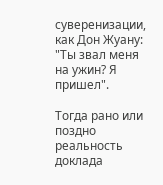суверенизации, как Дон Жуану: "Ты звал меня на ужин? Я пришел".

Тогда рано или поздно реальность доклада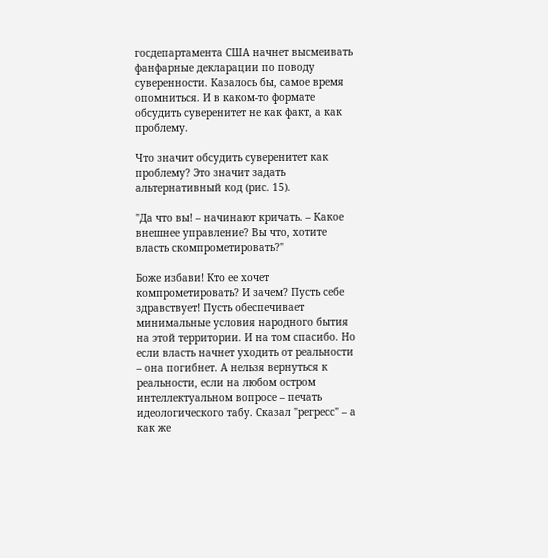госдепартамента США начнет высмеивать фанфарные декларации по поводу суверенности. Казалось бы, самое время опомниться. И в каком-то формате обсудить суверенитет не как факт, а как проблему.

Что значит обсудить суверенитет как проблему? Это значит задать альтернативный код (рис. 15).

"Да что вы! – начинают кричать. – Какое внешнее управление? Вы что, хотите власть скомпрометировать?"

Боже избави! Кто ее хочет компрометировать? И зачем? Пусть себе здравствует! Пусть обеспечивает минимальные условия народного бытия на этой территории. И на том спасибо. Но если власть начнет уходить от реальности – она погибнет. А нельзя вернуться к реальности, если на любом остром интеллектуальном вопросе – печать идеологического табу. Сказал "регресс" – а как же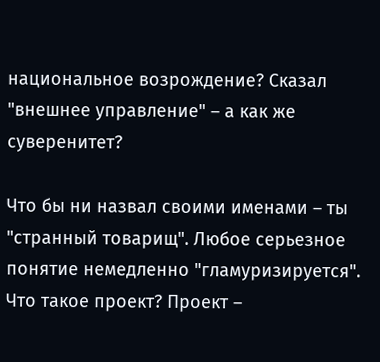национальное возрождение? Сказал "внешнее управление" – а как же суверенитет?

Что бы ни назвал своими именами – ты "странный товарищ". Любое серьезное понятие немедленно "гламуризируется". Что такое проект? Проект –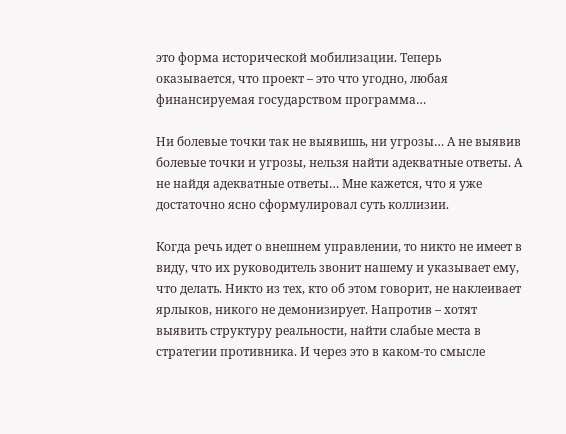это форма исторической мобилизации. Теперь оказывается, что проект – это что угодно, любая финансируемая государством программа…

Ни болевые точки так не выявишь, ни угрозы… А не выявив болевые точки и угрозы, нельзя найти адекватные ответы. А не найдя адекватные ответы… Мне кажется, что я уже достаточно ясно сформулировал суть коллизии.

Когда речь идет о внешнем управлении, то никто не имеет в виду, что их руководитель звонит нашему и указывает ему, что делать. Никто из тех, кто об этом говорит, не наклеивает ярлыков, никого не демонизирует. Напротив – хотят выявить структуру реальности, найти слабые места в стратегии противника. И через это в каком-то смысле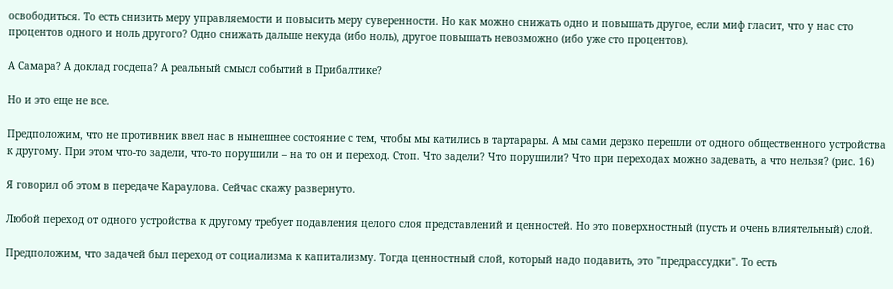освободиться. То есть снизить меру управляемости и повысить меру суверенности. Но как можно снижать одно и повышать другое, если миф гласит, что у нас сто процентов одного и ноль другого? Одно снижать дальше некуда (ибо ноль), другое повышать невозможно (ибо уже сто процентов).

А Самара? А доклад госдепа? А реальный смысл событий в Прибалтике?

Но и это еще не все.

Предположим, что не противник ввел нас в нынешнее состояние с тем, чтобы мы катились в тартарары. А мы сами дерзко перешли от одного общественного устройства к другому. При этом что-то задели, что-то порушили – на то он и переход. Стоп. Что задели? Что порушили? Что при переходах можно задевать, а что нельзя? (рис. 16)

Я говорил об этом в передаче Караулова. Сейчас скажу развернуто.

Любой переход от одного устройства к другому требует подавления целого слоя представлений и ценностей. Но это поверхностный (пусть и очень влиятельный) слой.

Предположим, что задачей был переход от социализма к капитализму. Тогда ценностный слой, который надо подавить, это "предрассудки". То есть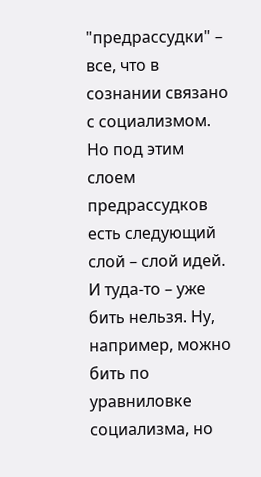"предрассудки" – все, что в сознании связано с социализмом. Но под этим слоем предрассудков есть следующий слой – слой идей. И туда-то – уже бить нельзя. Ну, например, можно бить по уравниловке социализма, но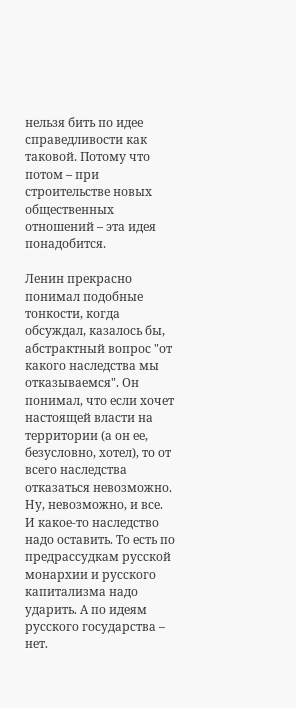нельзя бить по идее справедливости как таковой. Потому что потом – при строительстве новых общественных отношений – эта идея понадобится.

Ленин прекрасно понимал подобные тонкости, когда обсуждал, казалось бы, абстрактный вопрос "от какого наследства мы отказываемся". Он понимал, что если хочет настоящей власти на территории (а он ее, безусловно, хотел), то от всего наследства отказаться невозможно. Ну, невозможно, и все. И какое-то наследство надо оставить. То есть по предрассудкам русской монархии и русского капитализма надо ударить. А по идеям русского государства – нет.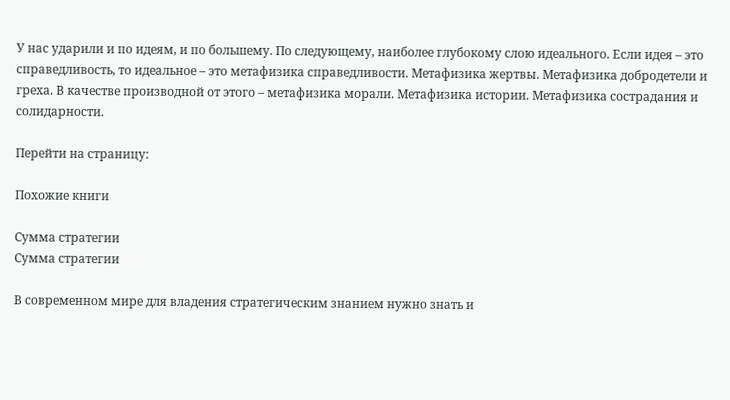У нас ударили и по идеям, и по большему. По следующему, наиболее глубокому слою идеального. Если идея – это справедливость, то идеальное – это метафизика справедливости. Метафизика жертвы. Метафизика добродетели и греха. В качестве производной от этого – метафизика морали. Метафизика истории. Метафизика сострадания и солидарности.

Перейти на страницу:

Похожие книги

Сумма стратегии
Сумма стратегии

В современном мире для владения стратегическим знанием нужно знать и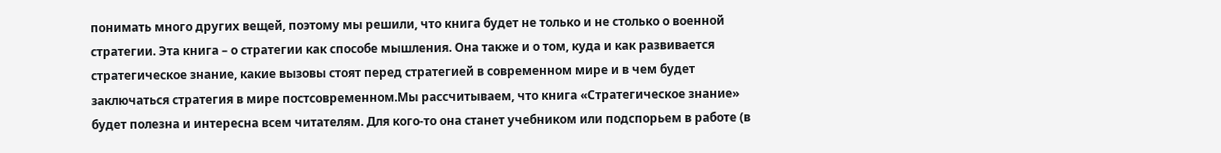понимать много других вещей, поэтому мы решили, что книга будет не только и не столько о военной стратегии. Эта книга – о стратегии как способе мышления. Она также и о том, куда и как развивается стратегическое знание, какие вызовы стоят перед стратегией в современном мире и в чем будет заключаться стратегия в мире постсовременном.Мы рассчитываем, что книга «Стратегическое знание» будет полезна и интересна всем читателям. Для кого-то она станет учебником или подспорьем в работе (в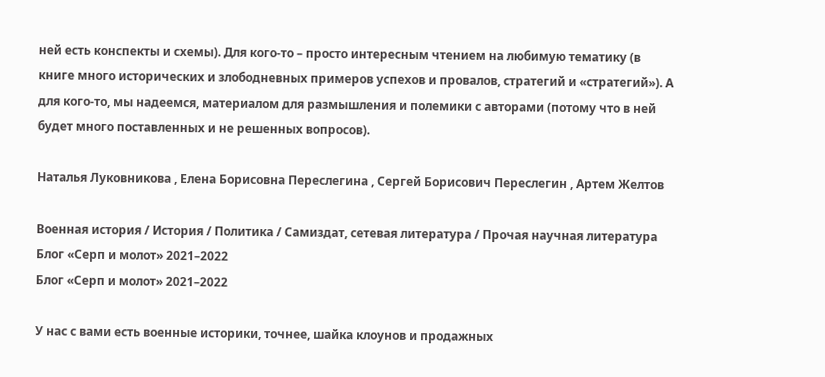ней есть конспекты и схемы). Для кого-то – просто интересным чтением на любимую тематику (в книге много исторических и злободневных примеров успехов и провалов, стратегий и «стратегий»). А для кого-то, мы надеемся, материалом для размышления и полемики с авторами (потому что в ней будет много поставленных и не решенных вопросов).

Наталья Луковникова , Елена Борисовна Переслегина , Сергей Борисович Переслегин , Артем Желтов

Военная история / История / Политика / Самиздат, сетевая литература / Прочая научная литература
Блог «Серп и молот» 2021–2022
Блог «Серп и молот» 2021–2022

У нас с вами есть военные историки, точнее, шайка клоунов и продажных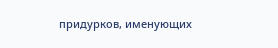придурков, именующих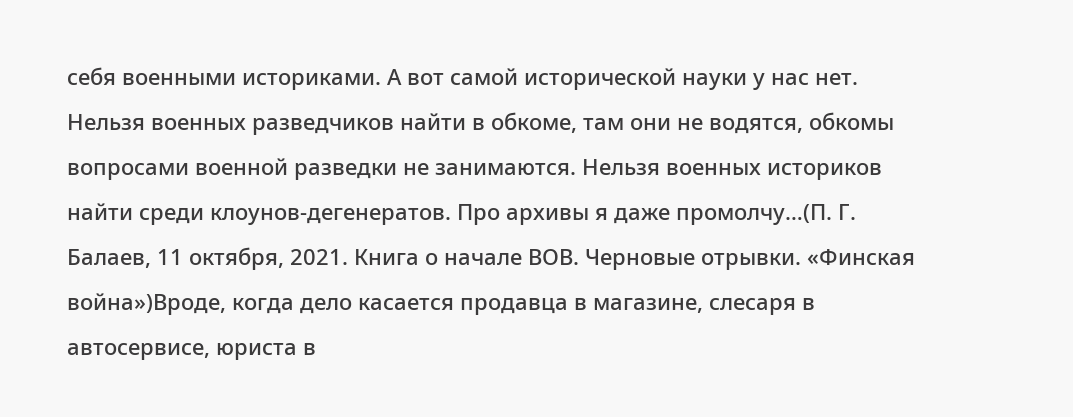себя военными историками. А вот самой исторической науки у нас нет. Нельзя военных разведчиков найти в обкоме, там они не водятся, обкомы вопросами военной разведки не занимаются. Нельзя военных историков найти среди клоунов-дегенератов. Про архивы я даже промолчу…(П. Г. Балаев, 11 октября, 2021. Книга о начале ВОВ. Черновые отрывки. «Финская война»)Вроде, когда дело касается продавца в магазине, слесаря в автосервисе, юриста в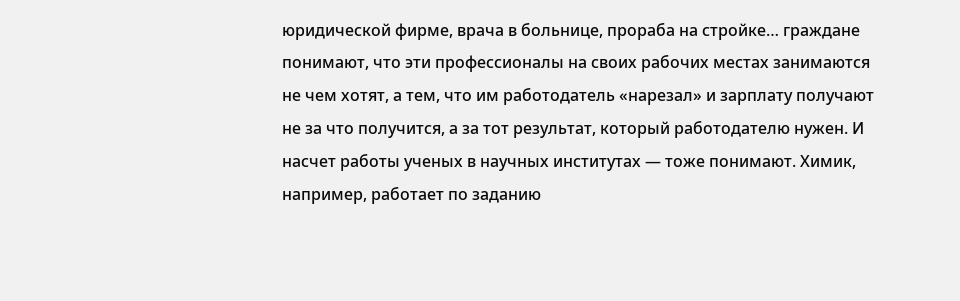юридической фирме, врача в больнице, прораба на стройке… граждане понимают, что эти профессионалы на своих рабочих местах занимаются не чем хотят, а тем, что им работодатель «нарезал» и зарплату получают не за что получится, а за тот результат, который работодателю нужен. И насчет работы ученых в научных институтах — тоже понимают. Химик, например, работает по заданию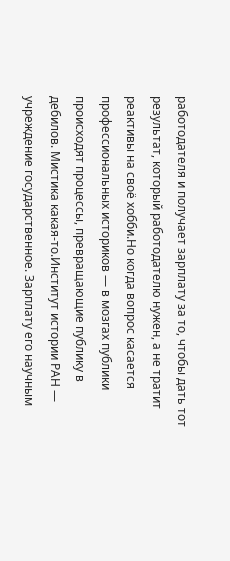работодателя и получает зарплату за то, чтобы дать тот результат, который работодателю нужен, а не тратит реактивы на своё хобби.Но когда вопрос касается профессиональных историков — в мозгах публики происходят процессы, превращающие публику в дебилов. Мистика какая-то.Институт истории РАН — учреждение государственное. Зарплату его научным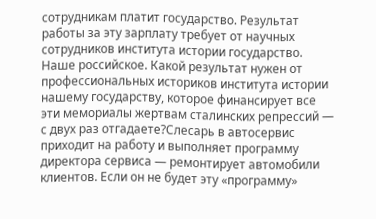сотрудникам платит государство. Результат работы за эту зарплату требует от научных сотрудников института истории государство. Наше российское. Какой результат нужен от профессиональных историков института истории нашему государству, которое финансирует все эти мемориалы жертвам сталинских репрессий — с двух раз отгадаете?Слесарь в автосервис приходит на работу и выполняет программу директора сервиса — ремонтирует автомобили клиентов. Если он не будет эту «программу»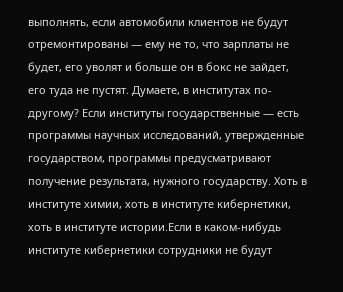выполнять, если автомобили клиентов не будут отремонтированы — ему не то, что зарплаты не будет, его уволят и больше он в бокс не зайдет, его туда не пустят. Думаете, в институтах по-другому? Если институты государственные — есть программы научных исследований, утвержденные государством, программы предусматривают получение результата, нужного государству. Хоть в институте химии, хоть в институте кибернетики, хоть в институте истории.Если в каком-нибудь институте кибернетики сотрудники не будут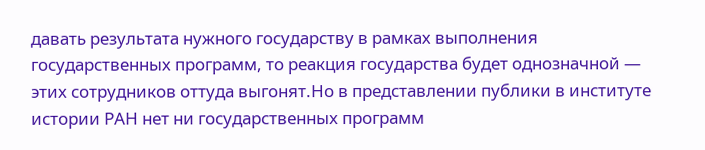давать результата нужного государству в рамках выполнения государственных программ, то реакция государства будет однозначной — этих сотрудников оттуда выгонят.Но в представлении публики в институте истории РАН нет ни государственных программ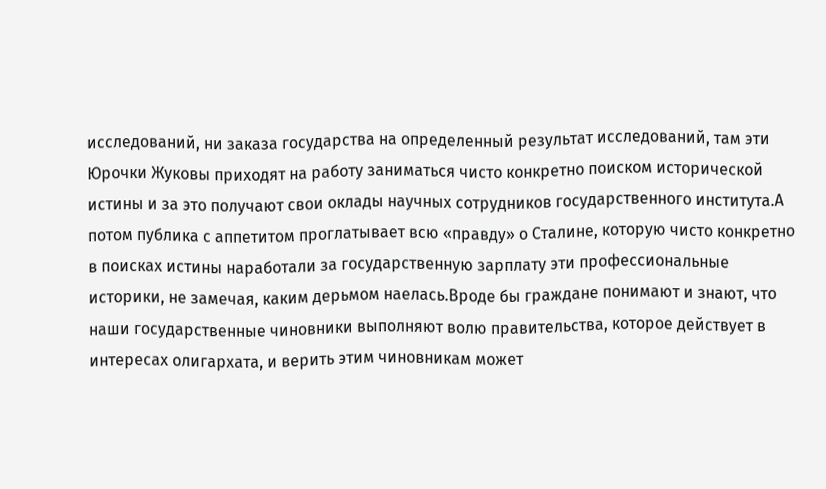исследований, ни заказа государства на определенный результат исследований, там эти Юрочки Жуковы приходят на работу заниматься чисто конкретно поиском исторической истины и за это получают свои оклады научных сотрудников государственного института.А потом публика с аппетитом проглатывает всю «правду» о Сталине, которую чисто конкретно в поисках истины наработали за государственную зарплату эти профессиональные историки, не замечая, каким дерьмом наелась.Вроде бы граждане понимают и знают, что наши государственные чиновники выполняют волю правительства, которое действует в интересах олигархата, и верить этим чиновникам может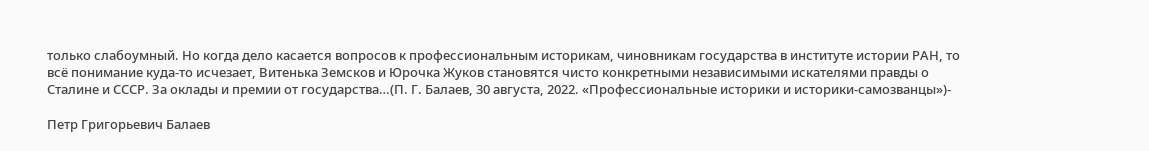только слабоумный. Но когда дело касается вопросов к профессиональным историкам, чиновникам государства в институте истории РАН, то всё понимание куда-то исчезает, Витенька Земсков и Юрочка Жуков становятся чисто конкретными независимыми искателями правды о Сталине и СССР. За оклады и премии от государства…(П. Г. Балаев, 30 августа, 2022. «Профессиональные историки и историки-самозванцы»)-

Петр Григорьевич Балаев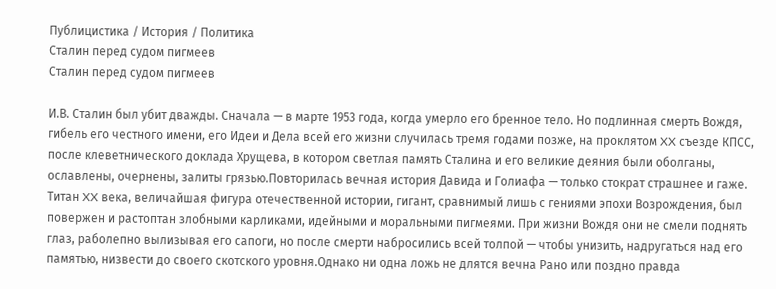Публицистика / История / Политика
Сталин перед судом пигмеев
Сталин перед судом пигмеев

И.В. Сталин был убит дважды. Сначала — в марте 1953 года, когда умерло его бренное тело. Но подлинная смерть Вождя, гибель его честного имени, его Идеи и Дела всей его жизни случилась тремя годами позже, на проклятом XX съезде КПСС, после клеветнического доклада Хрущева, в котором светлая память Сталина и его великие деяния были оболганы, ославлены, очернены, залиты грязью.Повторилась вечная история Давида и Голиафа — только стократ страшнее и гаже. Титан XX века, величайшая фигура отечественной истории, гигант, сравнимый лишь с гениями эпохи Возрождения, был повержен и растоптан злобными карликами, идейными и моральными пигмеями. При жизни Вождя они не смели поднять глаз, раболепно вылизывая его сапоги, но после смерти набросились всей толпой — чтобы унизить, надругаться над его памятью, низвести до своего скотского уровня.Однако ни одна ложь не длятся вечна Рано или поздно правда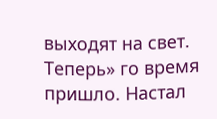выходят на свет. Теперь» го время пришло. Настал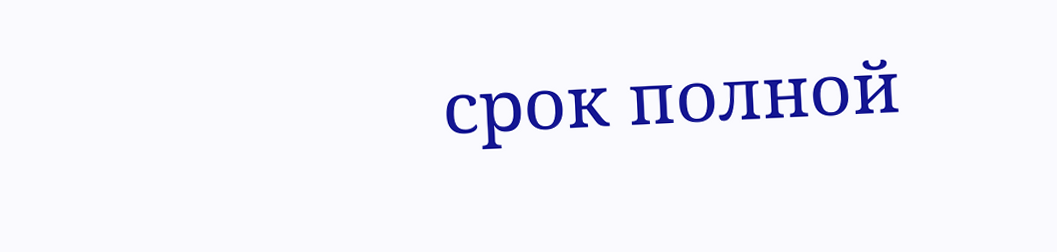срок полной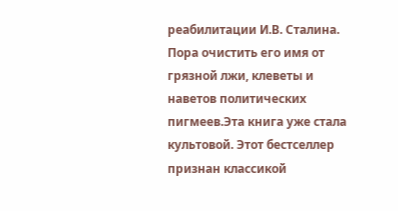реабилитации И.В. Сталина. Пора очистить его имя от грязной лжи, клеветы и наветов политических пигмеев.Эта книга уже стала культовой. Этот бестселлер признан классикой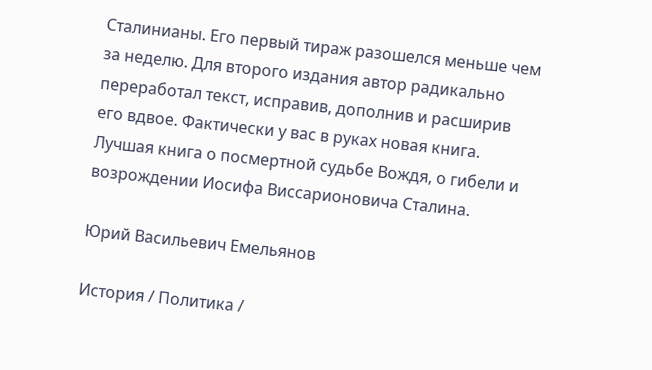Сталинианы. Его первый тираж разошелся меньше чем за неделю. Для второго издания автор радикально переработал текст, исправив, дополнив и расширив его вдвое. Фактически у вас в руках новая книга. Лучшая книга о посмертной судьбе Вождя, о гибели и возрождении Иосифа Виссарионовича Сталина.

Юрий Васильевич Емельянов

История / Политика /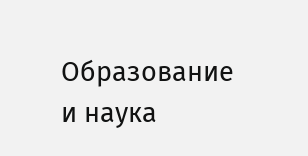Образование и наука